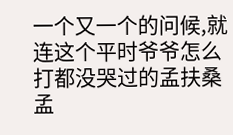一个又一个的问候,就连这个平时爷爷怎么打都没哭过的孟扶桑孟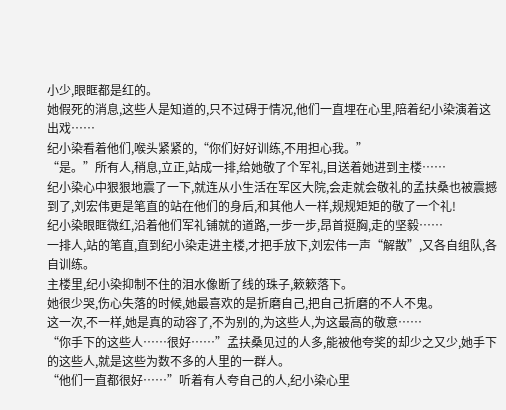小少,眼眶都是红的。
她假死的消息,这些人是知道的,只不过碍于情况,他们一直埋在心里,陪着纪小染演着这出戏……
纪小染看着他们,喉头紧紧的,“你们好好训练,不用担心我。”
“是。”所有人,稍息,立正,站成一排,给她敬了个军礼,目送着她进到主楼……
纪小染心中狠狠地震了一下,就连从小生活在军区大院,会走就会敬礼的孟扶桑也被震撼到了,刘宏伟更是笔直的站在他们的身后,和其他人一样,规规矩矩的敬了一个礼!
纪小染眼眶微红,沿着他们军礼铺就的道路,一步一步,昂首挺胸,走的坚毅……
一排人,站的笔直,直到纪小染走进主楼,才把手放下,刘宏伟一声“解散”,又各自组队,各自训练。
主楼里,纪小染抑制不住的泪水像断了线的珠子,簌簌落下。
她很少哭,伤心失落的时候,她最喜欢的是折磨自己,把自己折磨的不人不鬼。
这一次,不一样,她是真的动容了,不为别的,为这些人,为这最高的敬意……
“你手下的这些人……很好……”孟扶桑见过的人多,能被他夸奖的却少之又少,她手下的这些人,就是这些为数不多的人里的一群人。
“他们一直都很好……”听着有人夸自己的人,纪小染心里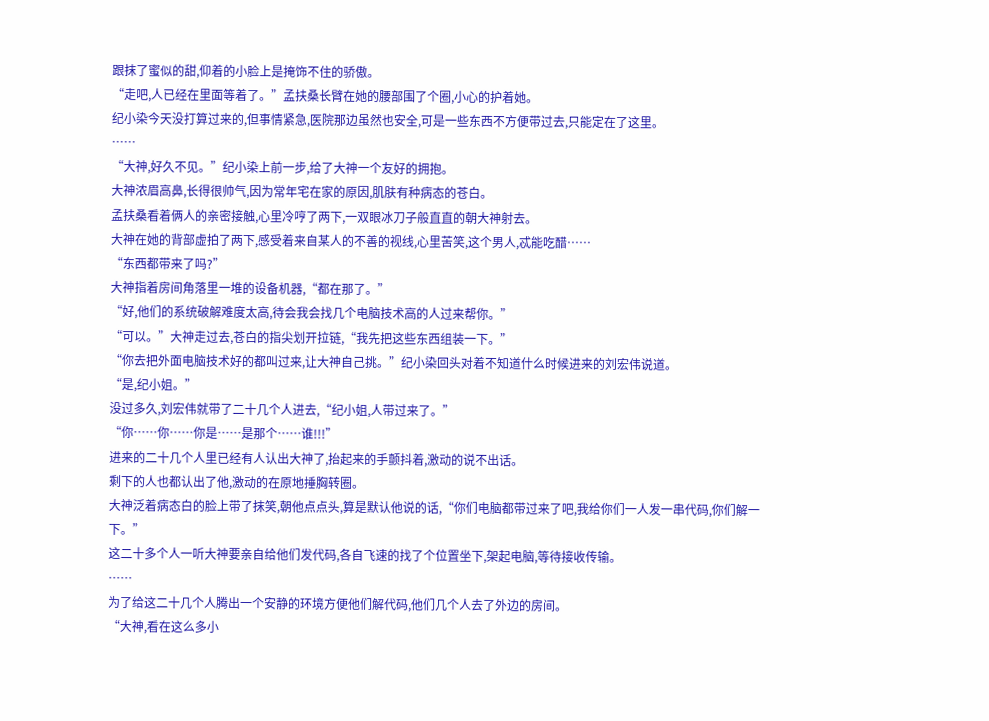跟抹了蜜似的甜,仰着的小脸上是掩饰不住的骄傲。
“走吧,人已经在里面等着了。”孟扶桑长臂在她的腰部围了个圈,小心的护着她。
纪小染今天没打算过来的,但事情紧急,医院那边虽然也安全,可是一些东西不方便带过去,只能定在了这里。
……
“大神,好久不见。”纪小染上前一步,给了大神一个友好的拥抱。
大神浓眉高鼻,长得很帅气,因为常年宅在家的原因,肌肤有种病态的苍白。
孟扶桑看着俩人的亲密接触,心里冷哼了两下,一双眼冰刀子般直直的朝大神射去。
大神在她的背部虚拍了两下,感受着来自某人的不善的视线,心里苦笑,这个男人,忒能吃醋……
“东西都带来了吗?”
大神指着房间角落里一堆的设备机器,“都在那了。”
“好,他们的系统破解难度太高,待会我会找几个电脑技术高的人过来帮你。”
“可以。”大神走过去,苍白的指尖划开拉链,“我先把这些东西组装一下。”
“你去把外面电脑技术好的都叫过来,让大神自己挑。”纪小染回头对着不知道什么时候进来的刘宏伟说道。
“是,纪小姐。”
没过多久,刘宏伟就带了二十几个人进去,“纪小姐,人带过来了。”
“你……你……你是……是那个……谁!!!”
进来的二十几个人里已经有人认出大神了,抬起来的手颤抖着,激动的说不出话。
剩下的人也都认出了他,激动的在原地捶胸转圈。
大神泛着病态白的脸上带了抹笑,朝他点点头,算是默认他说的话,“你们电脑都带过来了吧,我给你们一人发一串代码,你们解一下。”
这二十多个人一听大神要亲自给他们发代码,各自飞速的找了个位置坐下,架起电脑,等待接收传输。
……
为了给这二十几个人腾出一个安静的环境方便他们解代码,他们几个人去了外边的房间。
“大神,看在这么多小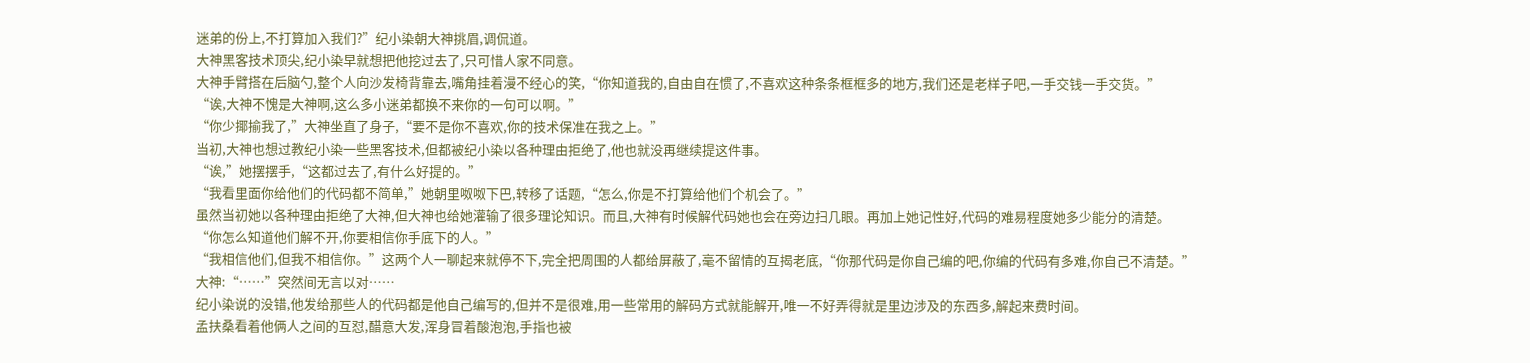迷弟的份上,不打算加入我们?”纪小染朝大神挑眉,调侃道。
大神黑客技术顶尖,纪小染早就想把他挖过去了,只可惜人家不同意。
大神手臂搭在后脑勺,整个人向沙发椅背靠去,嘴角挂着漫不经心的笑,“你知道我的,自由自在惯了,不喜欢这种条条框框多的地方,我们还是老样子吧,一手交钱一手交货。”
“诶,大神不愧是大神啊,这么多小迷弟都换不来你的一句可以啊。”
“你少揶揄我了,”大神坐直了身子,“要不是你不喜欢,你的技术保准在我之上。”
当初,大神也想过教纪小染一些黑客技术,但都被纪小染以各种理由拒绝了,他也就没再继续提这件事。
“诶,”她摆摆手,“这都过去了,有什么好提的。”
“我看里面你给他们的代码都不简单,”她朝里呶呶下巴,转移了话题,“怎么,你是不打算给他们个机会了。”
虽然当初她以各种理由拒绝了大神,但大神也给她灌输了很多理论知识。而且,大神有时候解代码她也会在旁边扫几眼。再加上她记性好,代码的难易程度她多少能分的清楚。
“你怎么知道他们解不开,你要相信你手底下的人。”
“我相信他们,但我不相信你。”这两个人一聊起来就停不下,完全把周围的人都给屏蔽了,毫不留情的互揭老底,“你那代码是你自己编的吧,你编的代码有多难,你自己不清楚。”
大神:“……”突然间无言以对……
纪小染说的没错,他发给那些人的代码都是他自己编写的,但并不是很难,用一些常用的解码方式就能解开,唯一不好弄得就是里边涉及的东西多,解起来费时间。
孟扶桑看着他俩人之间的互怼,醋意大发,浑身冒着酸泡泡,手指也被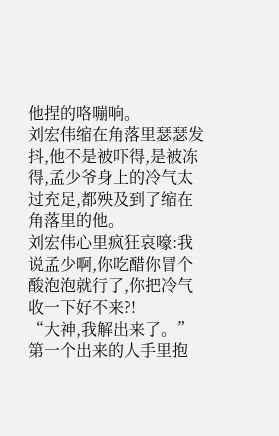他捏的咯嘣响。
刘宏伟缩在角落里瑟瑟发抖,他不是被吓得,是被冻得,孟少爷身上的冷气太过充足,都殃及到了缩在角落里的他。
刘宏伟心里疯狂哀嚎:我说孟少啊,你吃醋你冒个酸泡泡就行了,你把冷气收一下好不来?!
“大神,我解出来了。”第一个出来的人手里抱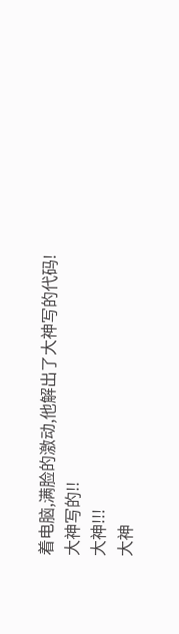着电脑,满脸的激动,他解出了大神写的代码!
大神写的!!
大神!!!
大神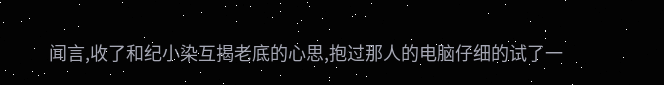闻言,收了和纪小染互揭老底的心思,抱过那人的电脑仔细的试了一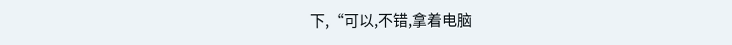下,“可以,不错,拿着电脑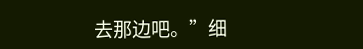去那边吧。”细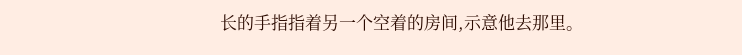长的手指指着另一个空着的房间,示意他去那里。